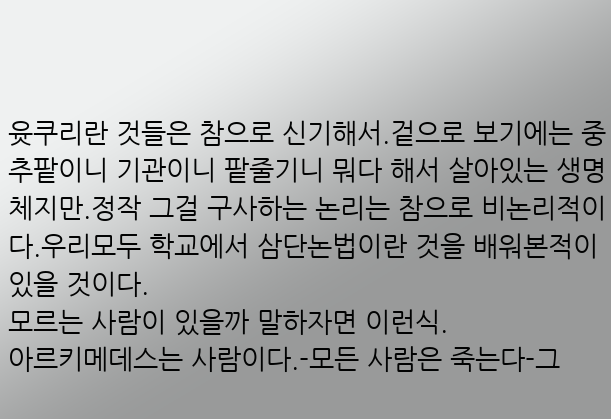윳쿠리란 것들은 참으로 신기해서.겉으로 보기에는 중추팥이니 기관이니 팥줄기니 뭐다 해서 살아있는 생명체지만.정작 그걸 구사하는 논리는 참으로 비논리적이다.우리모두 학교에서 삼단논법이란 것을 배워본적이 있을 것이다.
모르는 사람이 있을까 말하자면 이런식.
아르키메데스는 사람이다.-모든 사람은 죽는다-그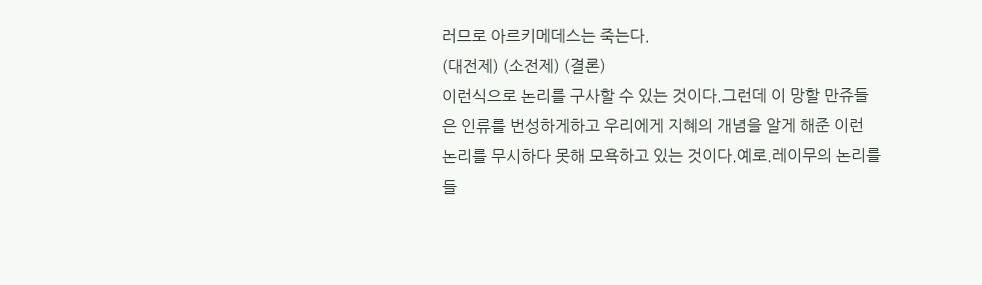러므로 아르키메데스는 죽는다.
(대전제) (소전제) (결론)
이런식으로 논리를 구사할 수 있는 것이다.그런데 이 망할 만쥬들은 인류를 번성하게하고 우리에게 지혜의 개념을 알게 해준 이런 논리를 무시하다 못해 모욕하고 있는 것이다.예로.레이무의 논리를 들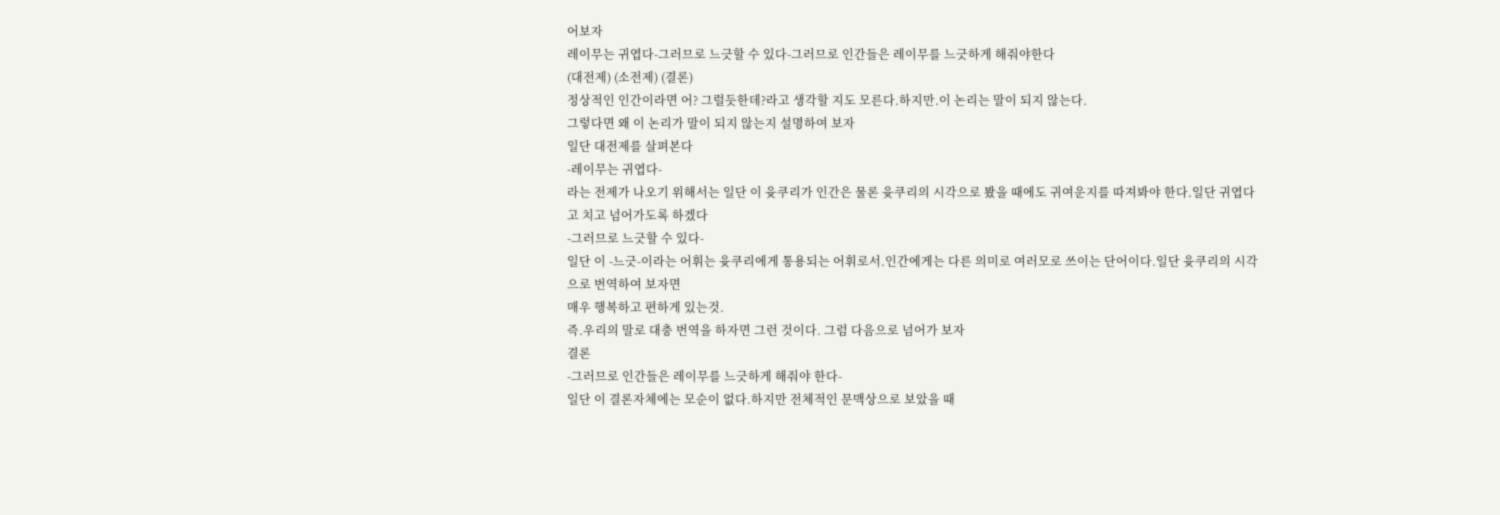어보자
레이무는 귀엽다-그러므로 느긋할 수 있다-그러므로 인간들은 레이무를 느긋하게 해줘야한다
(대전제) (소전제) (결론)
정상적인 인간이라면 어? 그럴듯한데?라고 생각할 지도 모른다.하지만.이 논리는 말이 되지 않는다.
그렇다면 왜 이 논리가 말이 되지 않는지 설명하여 보자
일단 대전제를 살펴본다
-레이무는 귀엽다-
라는 전제가 나오기 위해서는 일단 이 윳쿠리가 인간은 물론 윳쿠리의 시각으로 봤을 때에도 귀여운지를 따져봐야 한다.일단 귀엽다고 치고 넘어가도록 하겠다
-그러므로 느긋할 수 있다-
일단 이 -느긋-이라는 어휘는 윳쿠리에게 통용되는 어휘로서.인간에게는 다른 의미로 여러모로 쓰이는 단어이다.일단 윳쿠리의 시각으로 번역하여 보자면
매우 행복하고 편하게 있는것.
즉.우리의 말로 대충 번역을 하자면 그런 것이다. 그럼 다음으로 넘어가 보자
결론
-그러므로 인간들은 레이무를 느긋하게 해줘야 한다-
일단 이 결론자체에는 모순이 없다.하지만 전체적인 문맥상으로 보았을 때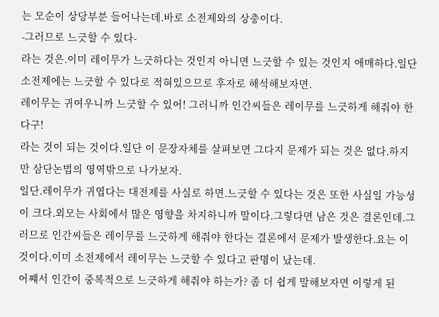는 모순이 상당부분 들어나는데.바로 소전제와의 상충이다.
-그러므로 느긋할 수 있다-
라는 것은.이미 레이무가 느긋하다는 것인지 아니면 느긋할 수 있는 것인지 애매하다.일단 소전제에는 느긋할 수 있다로 적혀있으므로 후자로 해석해보자면.
레이무는 귀여우니까 느긋할 수 있어! 그러니까 인간씨들은 레이무를 느긋하게 해줘야 한다구!
라는 것이 되는 것이다.일단 이 문장자체를 살펴보면 그다지 문제가 되는 것은 없다.하지만 삼단논법의 영역밖으로 나가보자.
일단.레이무가 귀엽다는 대전제를 사실로 하면.느긋할 수 있다는 것은 또한 사실일 가능성이 크다.외모는 사회에서 많은 영향을 차지하니까 말이다.그렇다면 남은 것은 결론인데.그러므로 인간씨들은 레이무를 느긋하게 해줘야 한다는 결론에서 문제가 발생한다.요는 이것이다.이미 소전제에서 레이무는 느긋할 수 있다고 판명이 났는데.
어쨰서 인간이 중복적으로 느긋하게 해줘야 하는가? 좀 더 쉽게 말해보자면 이렇게 된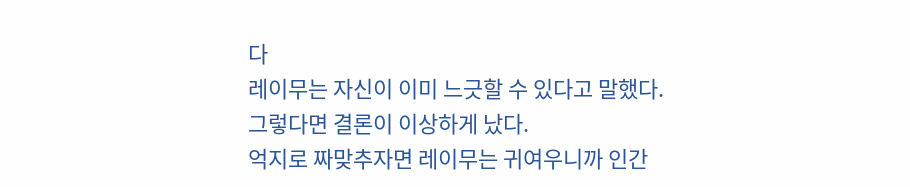다
레이무는 자신이 이미 느긋할 수 있다고 말했다.
그렇다면 결론이 이상하게 났다.
억지로 짜맞추자면 레이무는 귀여우니까 인간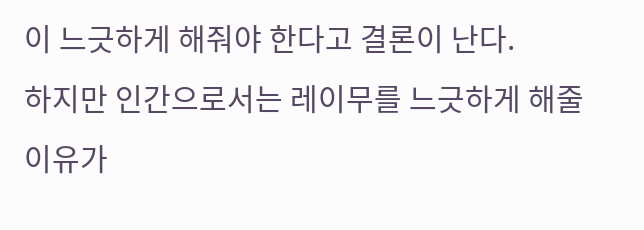이 느긋하게 해줘야 한다고 결론이 난다.
하지만 인간으로서는 레이무를 느긋하게 해줄 이유가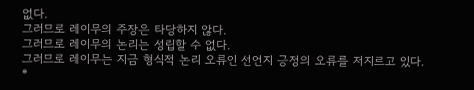없다.
그러므로 레이무의 주장은 타당하지 않다.
그러므로 레이무의 논리는 성립할 수 없다.
그러므로 레이무는 지금 형식적 논리 오류인 선언지 긍정의 오류를 저지르고 있다.
*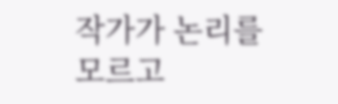작가가 논리를 모르고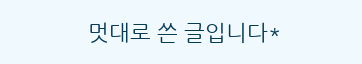멋대로 쓴 글입니다*